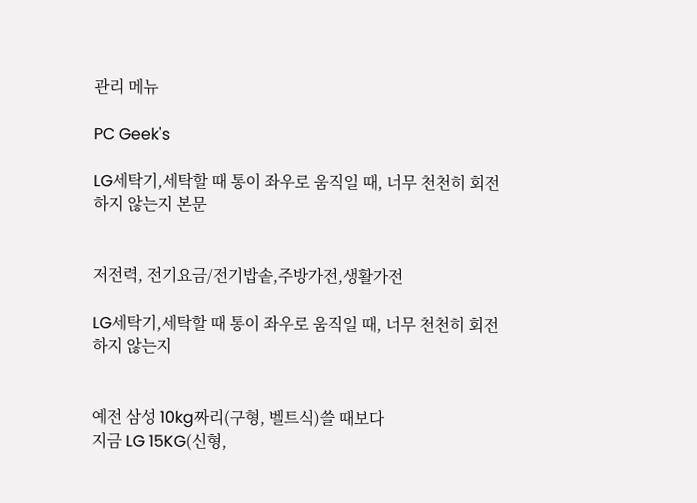관리 메뉴

PC Geek's

LG세탁기,세탁할 때 통이 좌우로 움직일 때, 너무 천천히 회전하지 않는지 본문


저전력, 전기요금/전기밥솥,주방가전,생활가전

LG세탁기,세탁할 때 통이 좌우로 움직일 때, 너무 천천히 회전하지 않는지


예전 삼성 10kg짜리(구형, 벨트식)쓸 때보다
지금 LG 15KG(신형,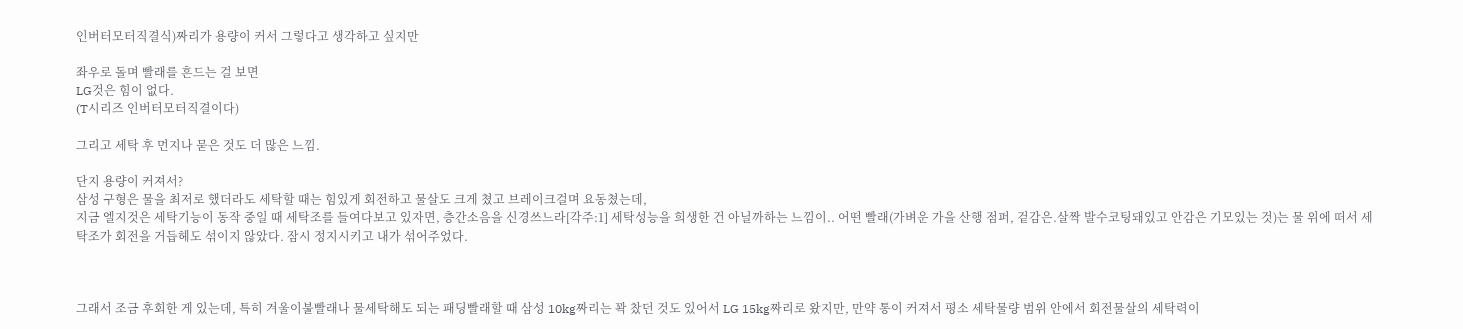인버터모터직결식)짜리가 용량이 커서 그렇다고 생각하고 싶지만

좌우로 돌며 빨래를 흔드는 걸 보면
LG것은 힘이 없다.
(T시리즈 인버터모터직결이다)

그리고 세탁 후 먼지나 묻은 것도 더 많은 느낌.

단지 용량이 커져서?
삼성 구형은 물을 최저로 했더라도 세탁할 때는 힘있게 회전하고 물살도 크게 쳤고 브레이크걸며 요동쳤는데,
지금 엘지것은 세탁기능이 동작 중일 때 세탁조를 들여다보고 있자면, 층간소음을 신경쓰느라[각주:1] 세탁성능을 희생한 건 아닐까하는 느낌이.. 어떤 빨래(가벼운 가을 산행 점퍼, 겉감은.살짝 발수코팅돼있고 안감은 기모있는 것)는 물 위에 떠서 세탁조가 회전을 거듭헤도 섞이지 않았다. 잠시 정지시키고 내가 섞어주었다.



그래서 조금 후회한 게 있는데, 특히 겨울이불빨래나 물세탁해도 되는 패딩빨래할 때 삼성 10kg짜리는 꽉 찼던 것도 있어서 LG 15kg짜리로 왔지만, 만약 통이 커져서 평소 세탁물량 범위 안에서 회전물살의 세탁력이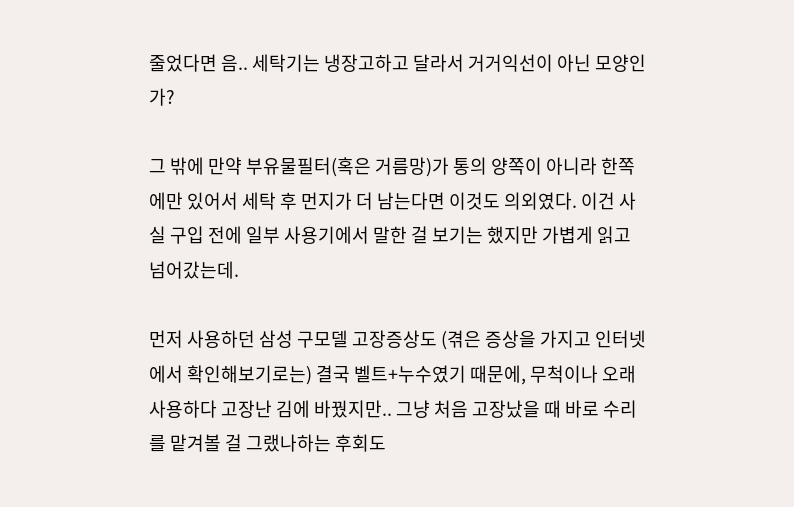줄었다면 음.. 세탁기는 냉장고하고 달라서 거거익선이 아닌 모양인가?

그 밖에 만약 부유물필터(혹은 거름망)가 통의 양쪽이 아니라 한쪽에만 있어서 세탁 후 먼지가 더 남는다면 이것도 의외였다. 이건 사실 구입 전에 일부 사용기에서 말한 걸 보기는 했지만 가볍게 읽고 넘어갔는데.

먼저 사용하던 삼성 구모델 고장증상도 (겪은 증상을 가지고 인터넷에서 확인해보기로는) 결국 벨트+누수였기 때문에, 무척이나 오래 사용하다 고장난 김에 바꿨지만.. 그냥 처음 고장났을 때 바로 수리를 맡겨볼 걸 그랬나하는 후회도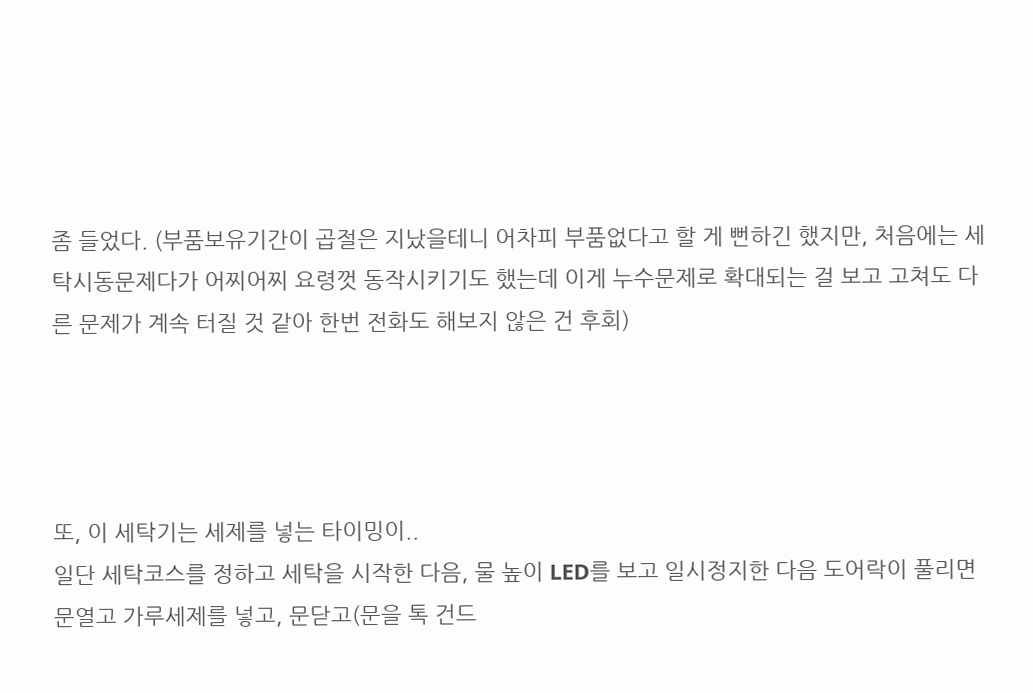좀 들었다. (부품보유기간이 곱절은 지났을테니 어차피 부품없다고 할 게 뻔하긴 했지만, 처음에는 세탁시동문제다가 어찌어찌 요령껏 동작시키기도 했는데 이게 누수문제로 확대되는 걸 보고 고쳐도 다른 문제가 계속 터질 것 같아 한번 전화도 해보지 않은 건 후회)




또, 이 세탁기는 세제를 넣는 타이밍이..
일단 세탁코스를 정하고 세탁을 시작한 다음, 물 높이 LED를 보고 일시정지한 다음 도어락이 풀리면 문열고 가루세제를 넣고, 문닫고(문을 톡 건드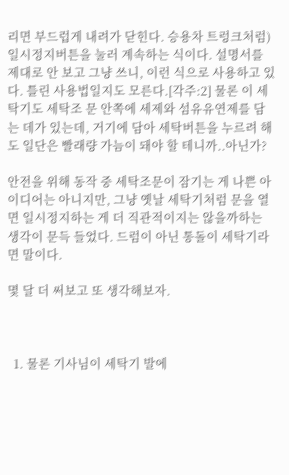리면 부드럽게 내려가 닫힌다. 승용차 트렁크처럼) 일시정지버튼을 눌러 계속하는 식이다. 설명서를 제대로 안 보고 그냥 쓰니, 이런 식으로 사용하고 있다. 틀린 사용법일지도 모른다.[각주:2] 물론 이 세탁기도 세탁조 문 안쪽에 세제와 섬유유연제를 담는 데가 있는데, 거기에 담아 세탁버튼을 누르려 해도 일단은 빨래량 가늠이 돼야 할 테니까..아닌가?

안전을 위해 동작 중 세탁조문이 잠기는 게 나쁜 아이디어는 아니지만, 그냥 옛날 세탁기처럼 문을 열면 일시정지하는 게 더 직관적이지는 않을까하는 생각이 문득 들었다. 드럼이 아닌 통돌이 세탁기라면 말이다.

몇 달 더 써보고 또 생각해보자.



  1. 물론 기사님이 세탁기 발에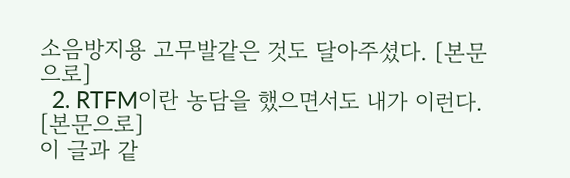소음방지용 고무발같은 것도 달아주셨다. [본문으로]
  2. RTFM이란 농담을 했으면서도 내가 이런다. [본문으로]
이 글과 같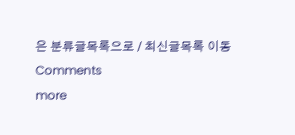은 분류글목록으로 / 최신글목록 이동
Comments
more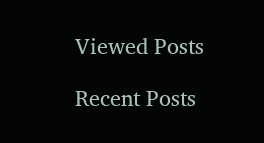Viewed Posts

Recent Posts